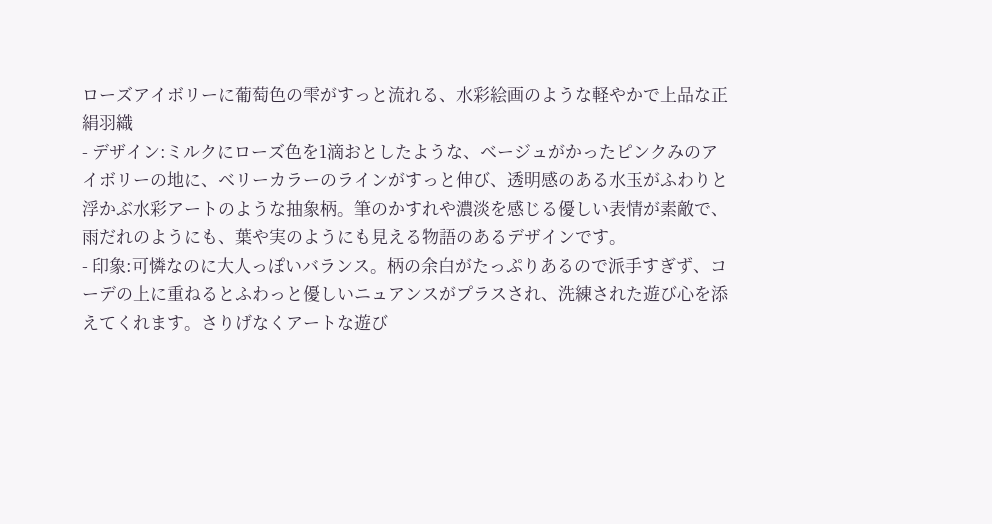ローズアイボリーに葡萄色の雫がすっと流れる、水彩絵画のような軽やかで上品な正絹羽織
- デザイン:ミルクにローズ色を1滴おとしたような、ベージュがかったピンクみのアイボリーの地に、ベリーカラーのラインがすっと伸び、透明感のある水玉がふわりと浮かぶ水彩アートのような抽象柄。筆のかすれや濃淡を感じる優しい表情が素敵で、雨だれのようにも、葉や実のようにも見える物語のあるデザインです。
- 印象:可憐なのに大人っぽいバランス。柄の余白がたっぷりあるので派手すぎず、コーデの上に重ねるとふわっと優しいニュアンスがプラスされ、洗練された遊び心を添えてくれます。さりげなくアートな遊び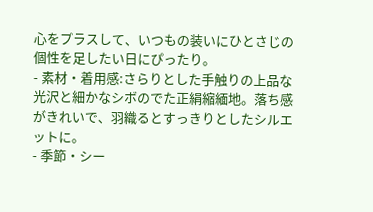心をプラスして、いつもの装いにひとさじの個性を足したい日にぴったり。
- 素材・着用感:さらりとした手触りの上品な光沢と細かなシボのでた正絹縮緬地。落ち感がきれいで、羽織るとすっきりとしたシルエットに。
- 季節・シー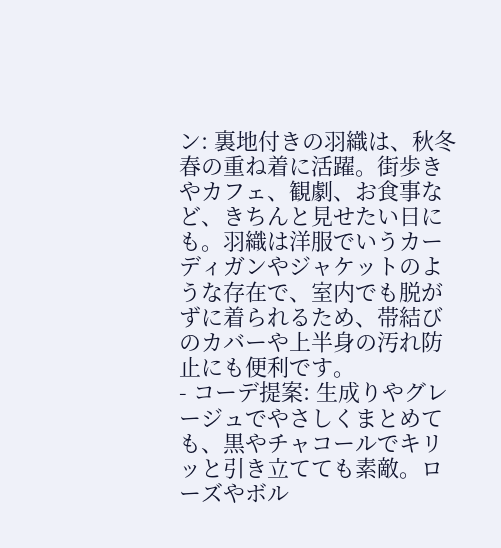ン: 裏地付きの羽織は、秋冬春の重ね着に活躍。街歩きやカフェ、観劇、お食事など、きちんと見せたい日にも。羽織は洋服でいうカーディガンやジャケットのような存在で、室内でも脱がずに着られるため、帯結びのカバーや上半身の汚れ防止にも便利です。
- コーデ提案: 生成りやグレージュでやさしくまとめても、黒やチャコールでキリッと引き立てても素敵。ローズやボル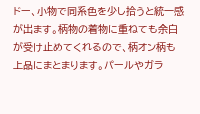ドー、小物で同系色を少し拾うと統一感が出ます。柄物の着物に重ねても余白が受け止めてくれるので、柄オン柄も上品にまとまります。パールやガラ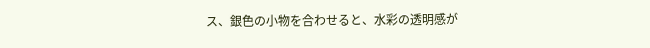ス、銀色の小物を合わせると、水彩の透明感が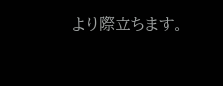より際立ちます。